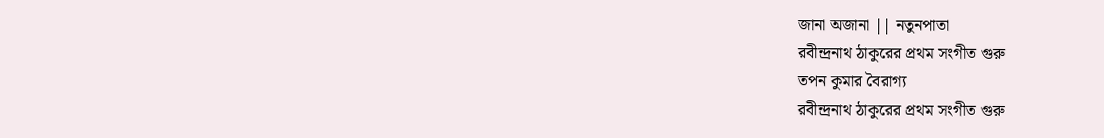জানা অজানা || নতুনপাতা
রবীন্দ্রনাথ ঠাকুরের প্রথম সংগীত গুরু
তপন কুমার বৈরাগ্য
রবীন্দ্রনাথ ঠাকুরের প্রথম সংগীত গুরু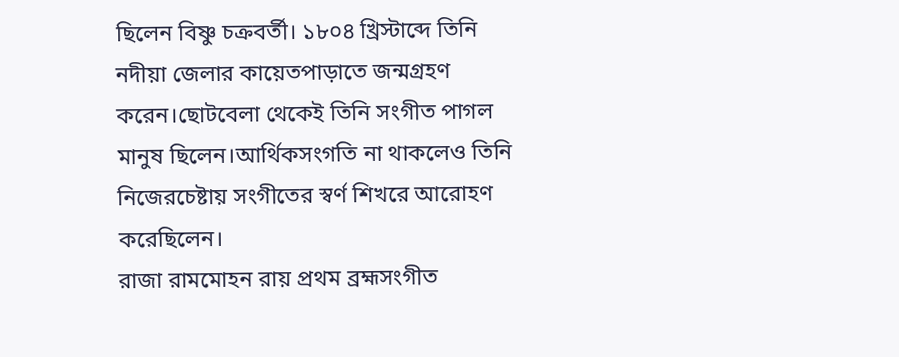ছিলেন বিষ্ণু চক্রবর্তী। ১৮০৪ খ্রিস্টাব্দে তিনি নদীয়া জেলার কায়েতপাড়াতে জন্মগ্রহণ করেন।ছোটবেলা থেকেই তিনি সংগীত পাগল মানুষ ছিলেন।আর্থিকসংগতি না থাকলেও তিনি নিজেরচেষ্টায় সংগীতের স্বর্ণ শিখরে আরোহণ করেছিলেন।
রাজা রামমোহন রায় প্রথম ব্রহ্মসংগীত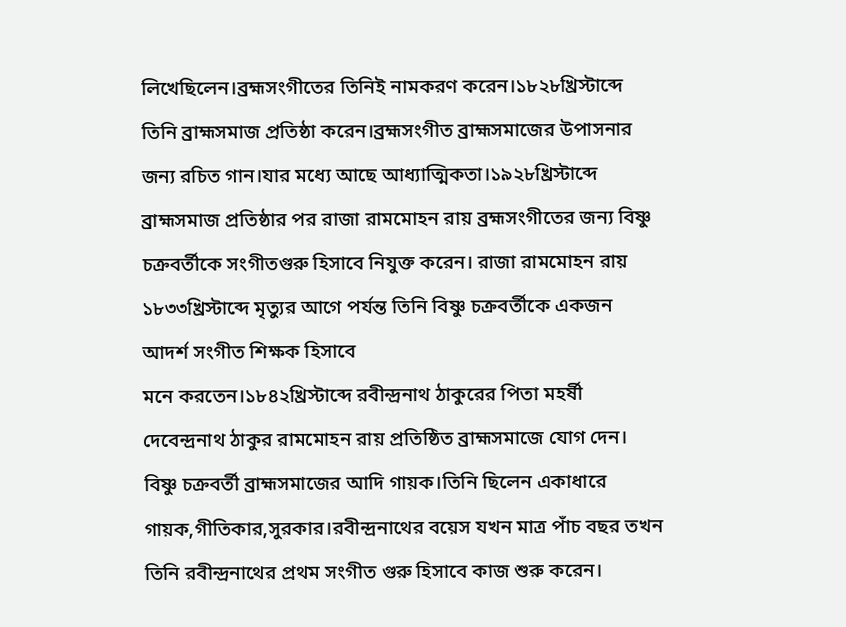লিখেছিলেন।ব্রহ্মসংগীতের তিনিই নামকরণ করেন।১৮২৮খ্রিস্টাব্দে তিনি ব্রাহ্মসমাজ প্রতিষ্ঠা করেন।ব্রহ্মসংগীত ব্রাহ্মসমাজের উপাসনার জন্য রচিত গান।যার মধ্যে আছে আধ্যাত্মিকতা।১৯২৮খ্রিস্টাব্দে
ব্রাহ্মসমাজ প্রতিষ্ঠার পর রাজা রামমোহন রায় ব্রহ্মসংগীতের জন্য বিষ্ণু চক্রবর্তীকে সংগীতগুরু হিসাবে নিযুক্ত করেন। রাজা রামমোহন রায় ১৮৩৩খ্রিস্টাব্দে মৃত্যুর আগে পর্যন্ত তিনি বিষ্ণু চক্রবর্তীকে একজন আদর্শ সংগীত শিক্ষক হিসাবে
মনে করতেন।১৮৪২খ্রিস্টাব্দে রবীন্দ্রনাথ ঠাকুরের পিতা মহর্ষী দেবেন্দ্রনাথ ঠাকুর রামমোহন রায় প্রতিষ্ঠিত ব্রাহ্মসমাজে যোগ দেন। বিষ্ণু চক্রবর্তী ব্রাহ্মসমাজের আদি গায়ক।তিনি ছিলেন একাধারে গায়ক,গীতিকার,সুরকার।রবীন্দ্রনাথের বয়েস যখন মাত্র পাঁচ বছর তখন তিনি রবীন্দ্রনাথের প্রথম সংগীত গুরু হিসাবে কাজ শুরু করেন।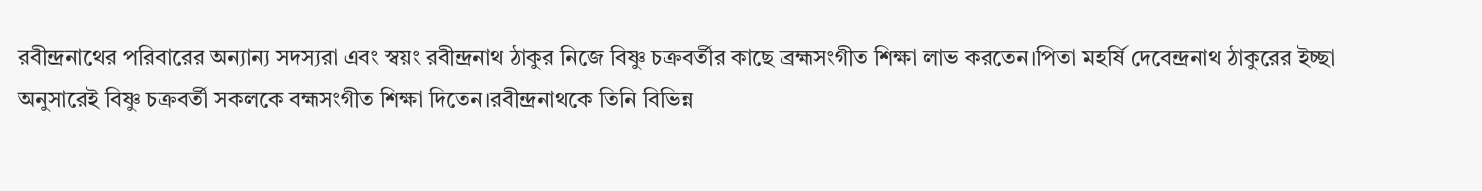রবীন্দ্রনাথের পরিবারের অন্যান্য সদস্যরা এবং স্বয়ং রবীন্দ্রনাথ ঠাকুর নিজে বিষ্ণু চক্রবর্তীর কাছে ব্রহ্মসংগীত শিক্ষা লাভ করতেন।পিতা মহর্ষি দেবেন্দ্রনাথ ঠাকুরের ইচ্ছা অনুসারেই বিষ্ণু চক্রবর্তী সকলকে বহ্মসংগীত শিক্ষা দিতেন।রবীন্দ্রনাথকে তিনি বিভিন্ন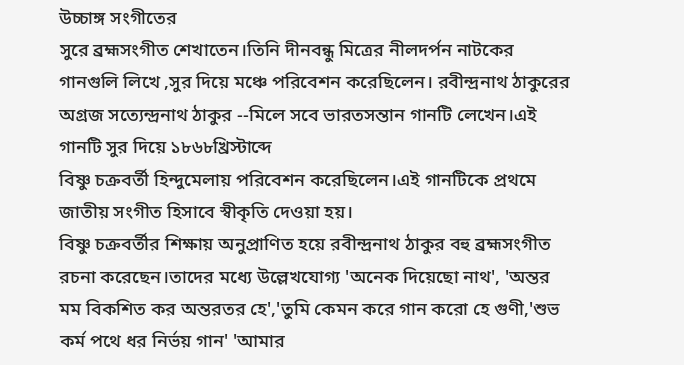উচ্চাঙ্গ সংগীতের
সুরে ব্রহ্মসংগীত শেখাতেন।তিনি দীনবন্ধু মিত্রের নীলদর্পন নাটকের গানগুলি লিখে ,সুর দিয়ে মঞ্চে পরিবেশন করেছিলেন। রবীন্দ্রনাথ ঠাকুরের অগ্রজ সত্যেন্দ্রনাথ ঠাকুর --মিলে সবে ভারতসন্তান গানটি লেখেন।এই গানটি সুর দিয়ে ১৮৬৮খ্রিস্টাব্দে
বিষ্ণু চক্রবর্তী হিন্দুমেলায় পরিবেশন করেছিলেন।এই গানটিকে প্রথমে জাতীয় সংগীত হিসাবে স্বীকৃতি দেওয়া হয়।
বিষ্ণু চক্রবর্তীর শিক্ষায় অনুপ্রাণিত হয়ে রবীন্দ্রনাথ ঠাকুর বহু ব্রহ্মসংগীত রচনা করেছেন।তাদের মধ্যে উল্লেখযোগ্য 'অনেক দিয়েছো নাথ', 'অন্তর মম বিকশিত কর অন্তরতর হে','তুমি কেমন করে গান করো হে গুণী,'শুভ কর্ম পথে ধর নির্ভয় গান' 'আমার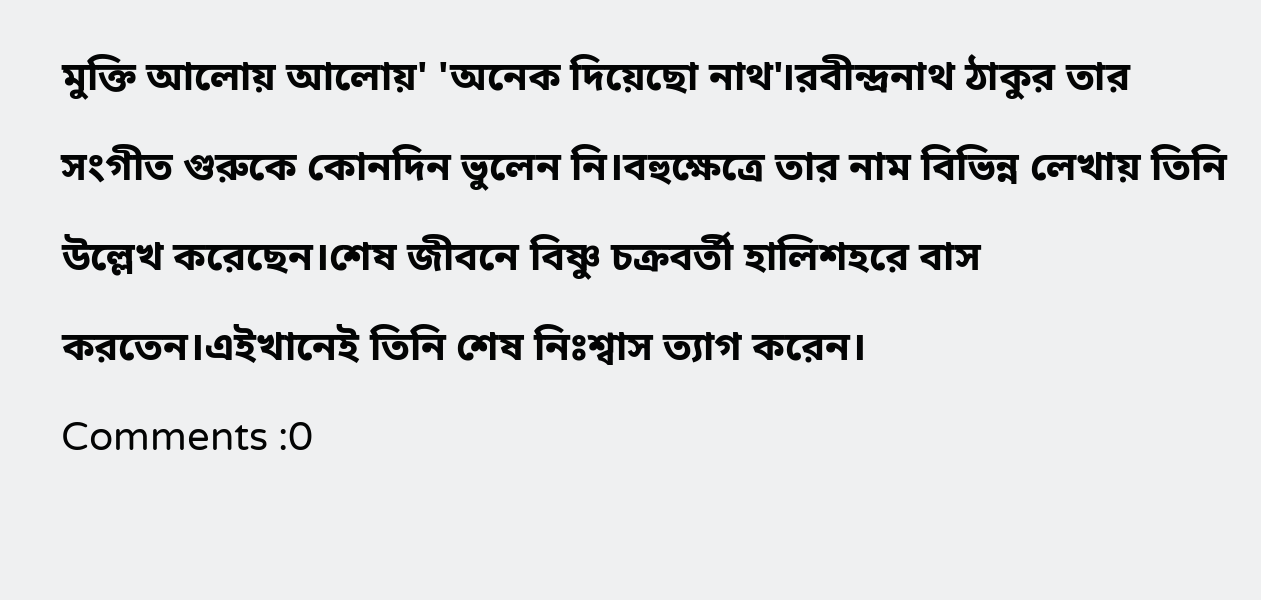মুক্তি আলোয় আলোয়' 'অনেক দিয়েছো নাথ'।রবীন্দ্রনাথ ঠাকুর তার সংগীত গুরুকে কোনদিন ভুলেন নি।বহুক্ষেত্রে তার নাম বিভিন্ন লেখায় তিনি উল্লেখ করেছেন।শেষ জীবনে বিষ্ণু চক্রবর্তী হালিশহরে বাস করতেন।এইখানেই তিনি শেষ নিঃশ্বাস ত্যাগ করেন।
Comments :0